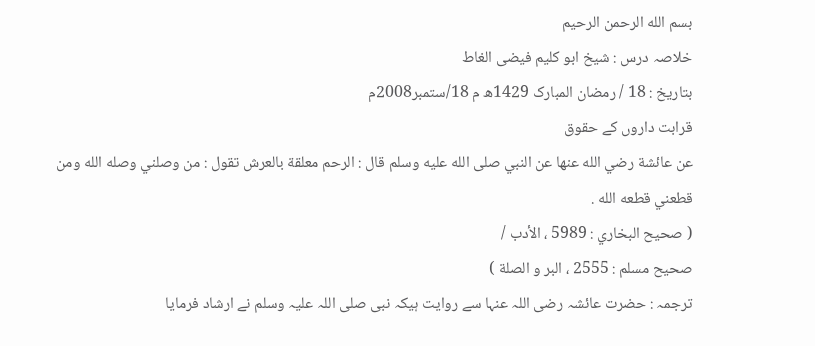بسم الله الرحمن الرحيم
خلاصہ درس : شیخ ابو کلیم فیضی الغاط
بتاریخ : 18 / رمضان المبارک 1429ھ م 18/ستمبر2008م
قرابت داروں کے حقوق
عن عائشة رضي الله عنها عن النبي صلى الله عليه وسلم قال : الرحم معلقة بالعرش تقول : من وصلني وصله الله ومن قطعني قطعه الله .
( صحيح البخاري : 5989 ، الأدب /
صحيح مسلم : 2555 ، البر و الصلة )
ترجمہ : حضرت عائشہ رضی اللہ عنہا سے روایت ہیکہ نبی صلی اللہ علیہ وسلم نے ارشاد فرمایا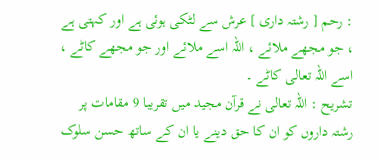: رحم [ رشتہ داری ] عرش سے لٹکی ہوئی ہے اور کہتی ہے ، جو مجھے ملائے ، اللہ اسے ملائے اور جو مجھے کاٹے ، اسے اللہ تعالی کاٹے ۔
تشریح : اللہ تعالی نے قرآن مجید میں تقریبا 9 مقامات پر رشتہ داروں کو ان کا حق دینے یا ان کے ساتھ حسن سلوک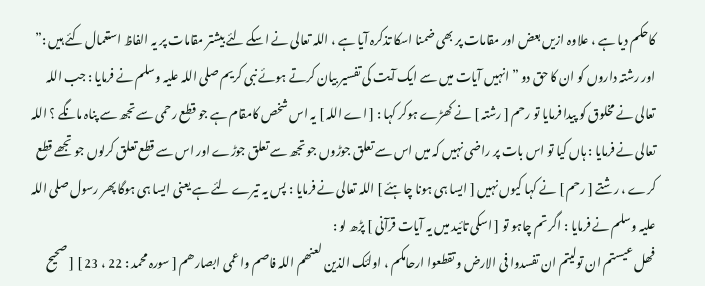کاحکم دیا ہے ، علاوہ ازیں بعض اور مقامات پر بھی ضمنا اسکا تذکرہ آیا ہے ، اللہ تعالی نے اسکے لئے بیشتر مقامات پر یہ الفاظ استعمال کئے ہیں :” اور رشتہ داروں کو ان کا حق دو ” انہیں آیات میں سے ایک آیت کی تفسیر بیان کرتے ہوئے نبی کریم صلی اللہ علیہ وسلم نے فرمایا : جب اللہ تعالی نے مخلوق کو پیدا فرمایا تو رحم [ رشتہ ] نے کھڑے ہوکر کہا : [ اے اللہ ] یہ اس شخص کامقام ہے جو قطع رحمی سے تجھ سے پناہ مانگے ؟ اللہ تعالی نے فرمایا : ہاں کیا تو اس بات پر راضی نہیں کہ میں اس سے تعلق جوڑوں جو تجھ سے تعلق جوڑے اور اس سے قطع تعلق کرلوں جو تجھے قطع کرے ، رشتے [ رحم ] نے کہا کیوں نہیں [ ایسا ہی ہونا چاہئے ] اللہ تعالی نے فرمایا : پس یہ تیرے لئے ہے یعنی ایسا ہی ہوگا پھر رسول صلی اللہ علیہ وسلم نے فرمایا : اگر تم چاہو تو [ اسکی تائید میں یہ آیات قرآنی ] پڑھ لو :
فھل عیستم ان تولیتم ان تفسدوا فی الارض و تقطعوا ارحامکم ، اولئک الذین لعنھم اللہ فاصم وا عمی ابصارھم [ سورہ محمد : 22 ، 23 ] [ صحیح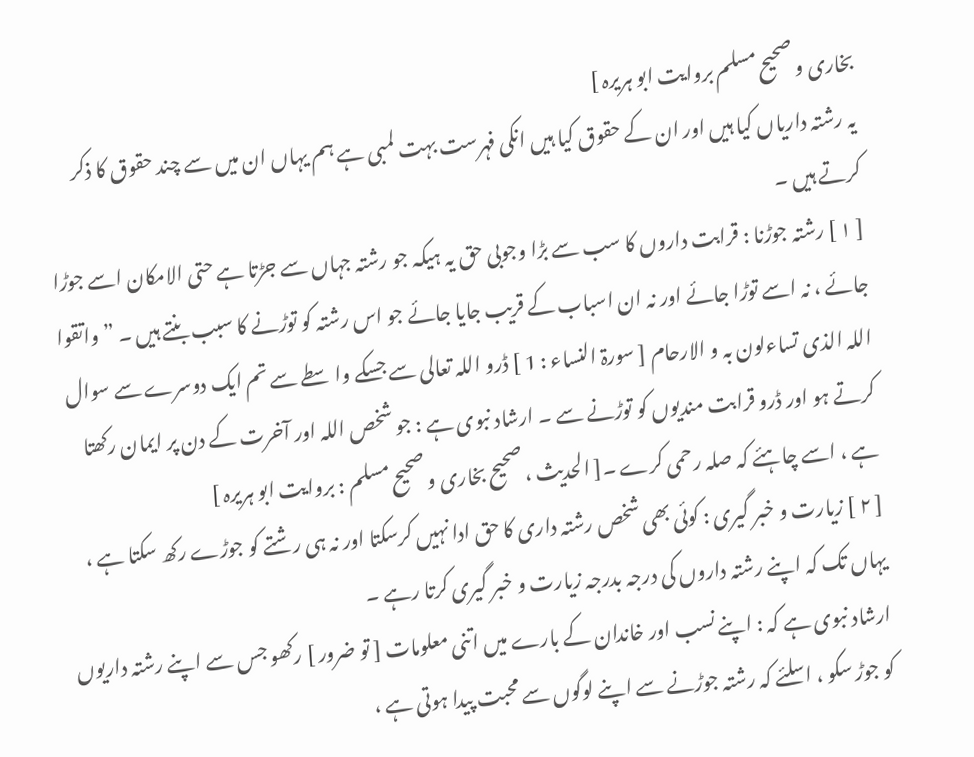بخاری و صحیح مسلم بروایت ابو ہریرہ ]
یہ رشتہ داریاں کیا ہیں اور ان کے حقوق کیا ہیں انکی فہرست بہت لمبی ہے ہم یہاں ان میں سے چند حقوق کا ذکر کرتے ہیں ۔
[ ۱ ] رشتہ جوڑنا : قرابت داروں کا سب سے بڑا وجوبی حق یہ ہیکہ جو رشتہ جہاں سے جڑتا ہے حتی الامکان اسے جوڑا جائے ، نہ اسے توڑا جائے اور نہ ان اسباب کے قریب جایا جائے جو اس رشتہ کو توڑنے کا سبب بنتے ہیں ۔ ” واتقوا اللہ الذی تساءلون بہ و الارحام [ سورۃ النساء : 1 ] ڈرو اللہ تعالی سے جسکے واسطے سے تم ایک دوسرے سے سوال کرتے ہو اور ڈرو قرابت مندیوں کو توڑنے سے ۔ ارشاد نبوی ہے : جو شخص اللہ اور آخرت کے دن پر ایمان رکھتا ہے ، اسے چاہئے کہ صلہ رحمی کرے ۔[ الحدیث ، صحیح بخاری و صحیح مسلم : بروایت ابو ہریرہ ]
[ ۲ ] زیارت و خبر گیری : کوئی بھی شخص رشتہ داری کا حق ادا نہیں کرسکتا اور نہ ہی رشتے کو جوڑے رکھ سکتا ہے ، یہاں تک کہ اپنے رشتہ داروں کی درجہ بدرجہ زیارت و خبر گیری کرتا رہے ۔
ارشاد نبوی ہے کہ : اپنے نسب اور خاندان کے بارے میں اتنی معلومات [ تو ضرور ] رکھو جس سے اپنے رشتہ داریوں کو جوڑ سکو ، اسلئے کہ رشتہ جوڑنے سے اپنے لوگوں سے محبت پیدا ہوتی ہے ،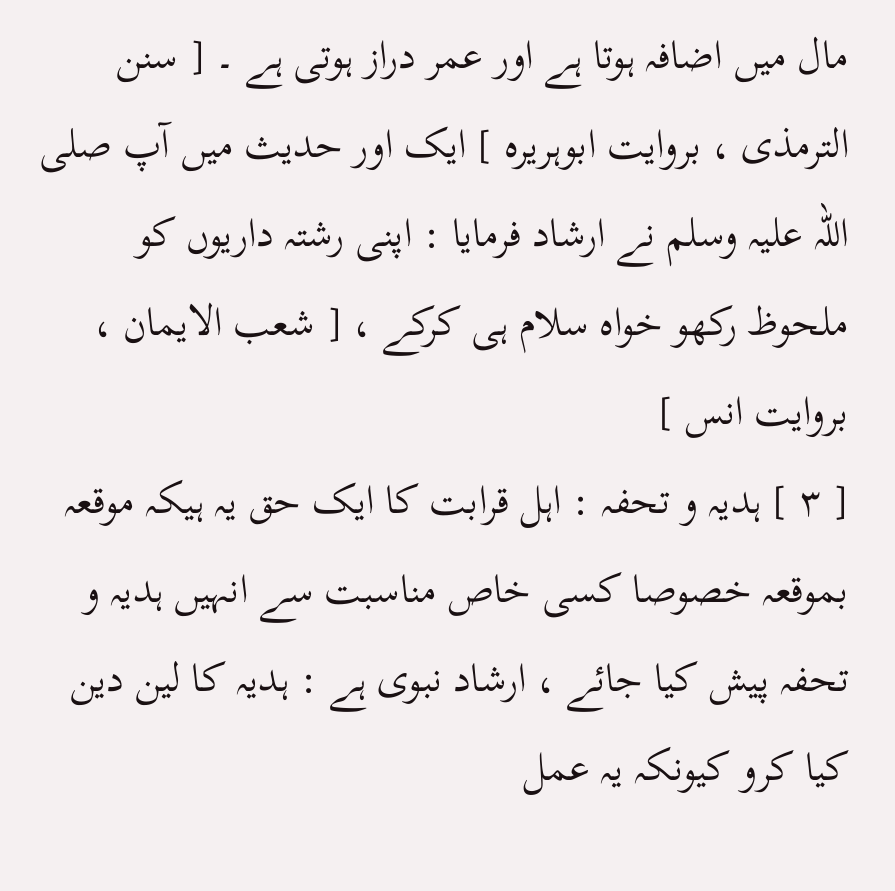مال میں اضافہ ہوتا ہے اور عمر دراز ہوتی ہے ۔ [ سنن الترمذی ، بروایت ابوہریرہ ] ایک اور حدیث میں آپ صلی اللہ علیہ وسلم نے ارشاد فرمایا : اپنی رشتہ داریوں کو ملحوظ رکھو خواہ سلام ہی کرکے ، [ شعب الایمان ، بروایت انس ]
[ ۳ ] ہدیہ و تحفہ : اہل قرابت کا ایک حق یہ ہیکہ موقعہ بموقعہ خصوصا کسی خاص مناسبت سے انہیں ہدیہ و تحفہ پیش کیا جائے ، ارشاد نبوی ہے : ہدیہ کا لین دین کیا کرو کیونکہ یہ عمل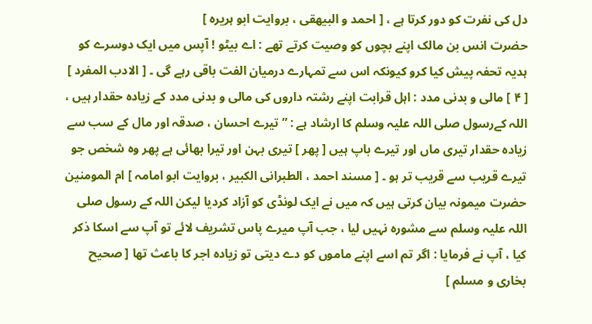دل کی نفرت کو دور کرتا ہے ، [ احمد و البیھقی ، بروایت ابو ہریرہ ]
حضرت انس بن مالک اپنے بچوں کو وصیت کرتے تھے : اے بیٹو ! آپس میں ایک دوسرے کو ہدیہ تحفہ پیش کیا کرو کیونکہ اس سے تمہارے درمیان الفت باقی رہے گی ۔ [ الادب المفرد ]
[ ۴ ] مالی و بدنی مدد : اہل قرابت اپنے رشتہ داروں کی مالی و بدنی مدد کے زیادہ حقدار ہیں ، اللہ کےرسول صلی اللہ علیہ وسلم کا ارشاد ہے : ” تیرے احسان ، صدقہ اور مال کے سب سے زیادہ حقدار تیری ماں اور تیرے باپ ہیں [ پھر ] تیری بہن اور تیرا بھائی ہے پھر وہ شخص جو تیرے قریب سے قریب تر ہو ۔ [ مسند احمد ، الطبرانی الکبیر ، بروایت ابو امامہ ] ام المومنین حضرت میمونہ بیان کرتی ہیں کہ میں نے ایک لونڈی کو آزاد کردیا لیکن اللہ کے رسول صلی اللہ علیہ وسلم سے مشورہ نہیں لیا ، جب آپ میرے پاس تشریف لائے تو آپ سے اسکا ذکر کیا ، آپ نے فرمایا : اگر تم اسے اپنے ماموں کو دے دیتی تو زیادہ اجر کا باعث تھا [ صحیح بخاری و مسلم ]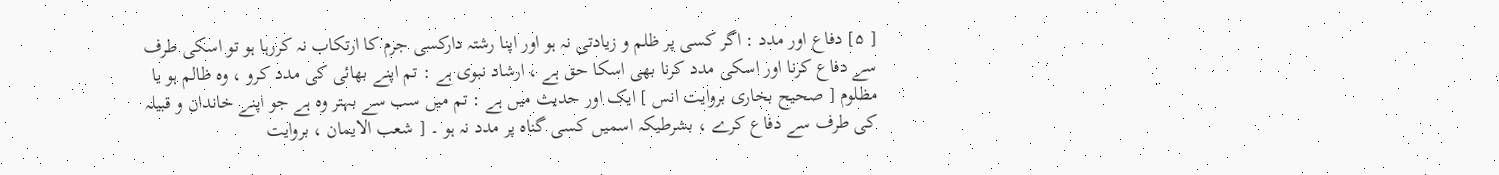[ ۵] دفاع اور مدد : اگر کسی پر ظلم و زیادتی نہ ہو اور اپنا رشتہ دارکسی جرم کا ارتکاب نہ کررہا ہو تو اسکی طرف سے دفاع کرنا اور اسکی مدد کرنا بھی اسکا حق ہے ، ارشاد نبوی ہے : تم اپنے بھائی کی مدد کرو ، وہ ظالم ہو یا مظلوم [ صحیح بخاری بروایت انس ] ایک اور حدیث میں ہے : تم میں سب سے بہتر وہ ہے جو اپنے خاندان و قبیلہ کی طرف سے دفاع کرے ، بشرطیکہ اسمیں کسی گناہ پر مدد نہ ہو ۔ [ شعب الایمان ، بروایت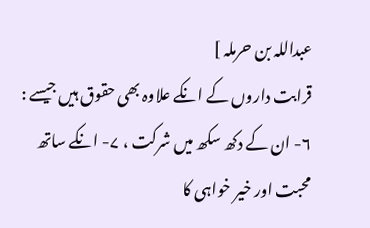عبداللہ بن حرملہ ]
قرابت داروں کے انکے علاوہ بھی حقوق ہیں جیسے : ۶- ان کے دکھ سکھ میں شرکت ، ۷- انکے ساتھ محبت اور خیر خواہی کا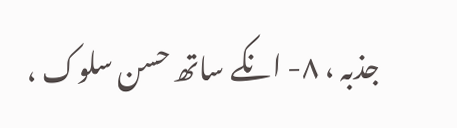جذبہ ، ۸- انکے ساتھ حسن سلوک ،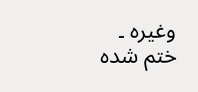وغیرہ ۔
ختم شده